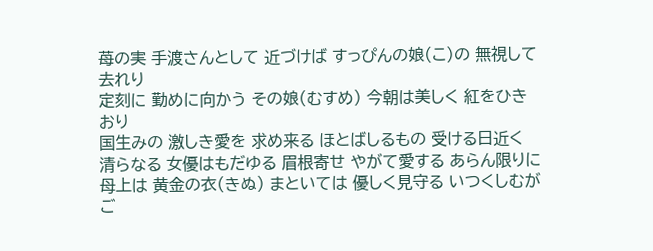苺の実 手渡さんとして 近づけば すっぴんの娘(こ)の 無視して去れり
定刻に 勤めに向かう その娘(むすめ) 今朝は美しく 紅をひきおり
国生みの 激しき愛を 求め来る ほとばしるもの 受ける日近く
清らなる 女優はもだゆる 眉根寄せ やがて愛する あらん限りに
母上は 黄金の衣(きぬ) まといては 優しく見守る いつくしむがご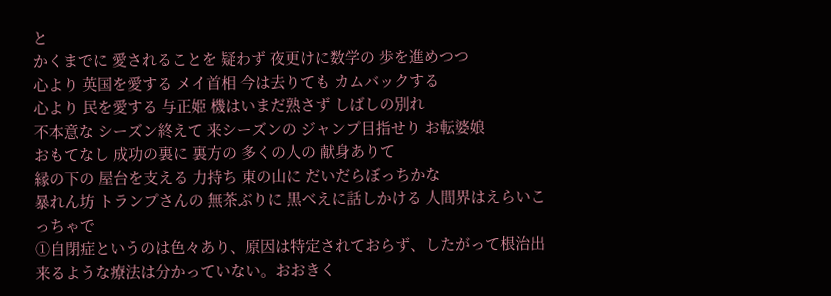と
かくまでに 愛されることを 疑わず 夜更けに数学の 歩を進めつつ
心より 英国を愛する メイ首相 今は去りても カムバックする
心より 民を愛する 与正姫 機はいまだ熟さず しばしの別れ
不本意な シーズン終えて 来シーズンの ジャンプ目指せり お転婆娘
おもてなし 成功の裏に 裏方の 多くの人の 献身ありて
縁の下の 屋台を支える 力持ち 東の山に だいだらぼっちかな
暴れん坊 トランプさんの 無茶ぶりに 黒べえに話しかける 人間界はえらいこっちゃで
①自閉症というのは色々あり、原因は特定されておらず、したがって根治出来るような療法は分かっていない。おおきく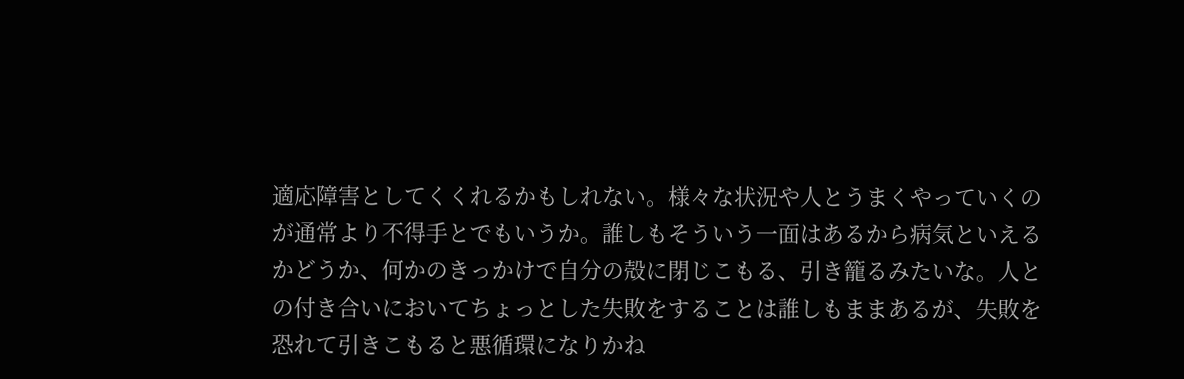適応障害としてくくれるかもしれない。様々な状況や人とうまくやっていくのが通常より不得手とでもいうか。誰しもそういう一面はあるから病気といえるかどうか、何かのきっかけで自分の殻に閉じこもる、引き籠るみたいな。人との付き合いにおいてちょっとした失敗をすることは誰しもままあるが、失敗を恐れて引きこもると悪循環になりかね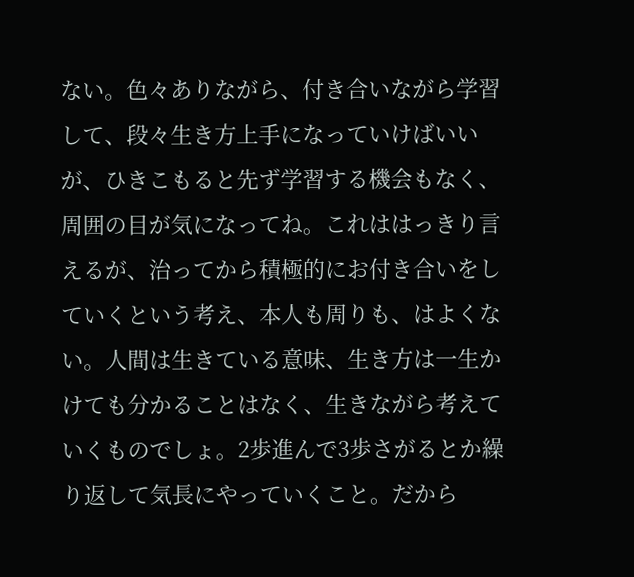ない。色々ありながら、付き合いながら学習して、段々生き方上手になっていけばいいが、ひきこもると先ず学習する機会もなく、周囲の目が気になってね。これははっきり言えるが、治ってから積極的にお付き合いをしていくという考え、本人も周りも、はよくない。人間は生きている意味、生き方は一生かけても分かることはなく、生きながら考えていくものでしょ。2歩進んで3歩さがるとか繰り返して気長にやっていくこと。だから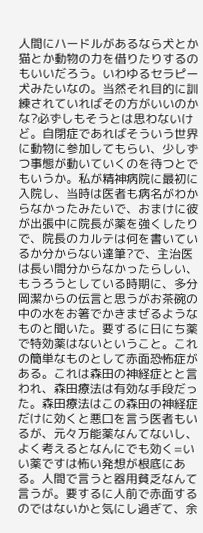人間にハードルがあるなら犬とか猫とか動物の力を借りたりするのもいいだろう。いわゆるセラピー犬みたいなの。当然それ目的に訓練されていればその方がいいのかな?必ずしもそうとは思わないけど。自閉症であればそういう世界に動物に参加してもらい、少しずつ事態が動いていくのを待つとでもいうか。私が精神病院に最初に入院し、当時は医者も病名がわからなかったみたいで、おまけに彼が出張中に院長が薬を強くしたりで、院長のカルテは何を書いているか分からない達筆?で、主治医は長い間分からなかったらしい、もうろうとしている時期に、多分岡潔からの伝言と思うがお茶碗の中の水をお箸でかきまぜるようなものと聞いた。要するに日にち薬で特効薬はないということ。これの簡単なものとして赤面恐怖症がある。これは森田の神経症とと言われ、森田療法は有効な手段だった。森田療法はこの森田の神経症だけに効くと悪口を言う医者もいるが、元々万能薬なんてないし、よく考えるとなんにでも効く=いい薬ですは怖い発想が根底にある。人間で言うと器用貧乏なんて言うが。要するに人前で赤面するのではないかと気にし過ぎて、余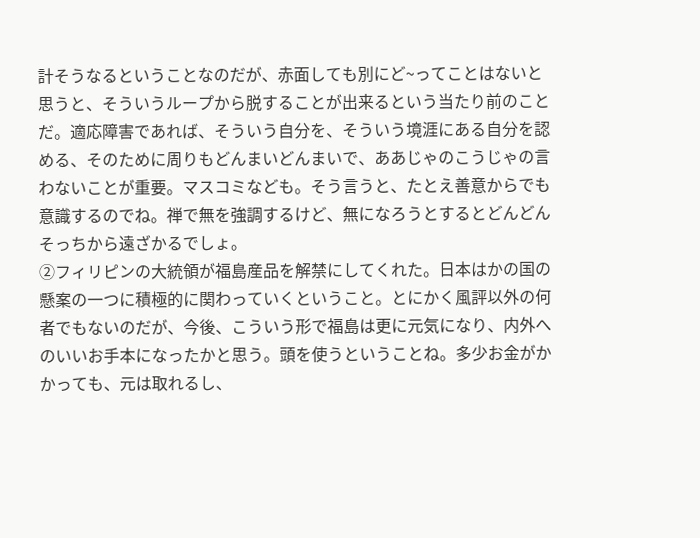計そうなるということなのだが、赤面しても別にど~ってことはないと思うと、そういうループから脱することが出来るという当たり前のことだ。適応障害であれば、そういう自分を、そういう境涯にある自分を認める、そのために周りもどんまいどんまいで、ああじゃのこうじゃの言わないことが重要。マスコミなども。そう言うと、たとえ善意からでも意識するのでね。禅で無を強調するけど、無になろうとするとどんどんそっちから遠ざかるでしょ。
②フィリピンの大統領が福島産品を解禁にしてくれた。日本はかの国の懸案の一つに積極的に関わっていくということ。とにかく風評以外の何者でもないのだが、今後、こういう形で福島は更に元気になり、内外へのいいお手本になったかと思う。頭を使うということね。多少お金がかかっても、元は取れるし、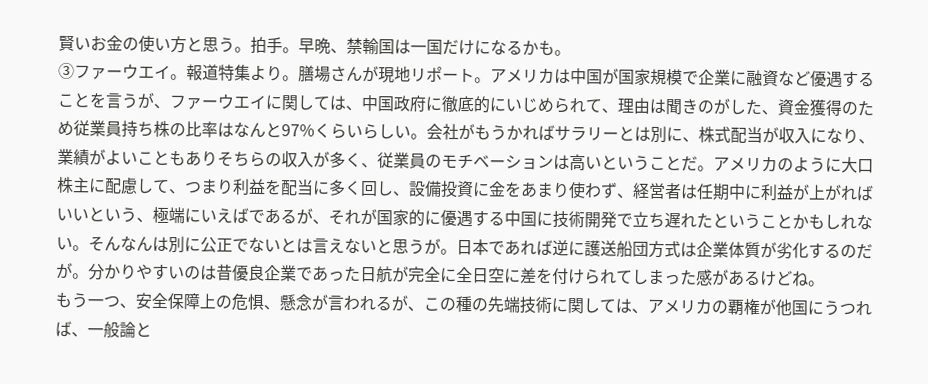賢いお金の使い方と思う。拍手。早晩、禁輸国は一国だけになるかも。
③ファーウエイ。報道特集より。膳場さんが現地リポート。アメリカは中国が国家規模で企業に融資など優遇することを言うが、ファーウエイに関しては、中国政府に徹底的にいじめられて、理由は聞きのがした、資金獲得のため従業員持ち株の比率はなんと97%くらいらしい。会社がもうかればサラリーとは別に、株式配当が収入になり、業績がよいこともありそちらの収入が多く、従業員のモチベーションは高いということだ。アメリカのように大口株主に配慮して、つまり利益を配当に多く回し、設備投資に金をあまり使わず、経営者は任期中に利益が上がればいいという、極端にいえばであるが、それが国家的に優遇する中国に技術開発で立ち遅れたということかもしれない。そんなんは別に公正でないとは言えないと思うが。日本であれば逆に護送船団方式は企業体質が劣化するのだが。分かりやすいのは昔優良企業であった日航が完全に全日空に差を付けられてしまった感があるけどね。
もう一つ、安全保障上の危惧、懸念が言われるが、この種の先端技術に関しては、アメリカの覇権が他国にうつれば、一般論と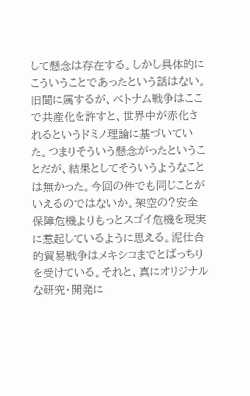して懸念は存在する。しかし具体的にこういうことであったという話はない。旧聞に属するが、ベトナム戦争はここで共産化を許すと、世界中が赤化されるというドミノ理論に基づいていた。つまりそういう懸念がったということだが、結果としてそういうようなことは無かった。今回の件でも同じことがいえるのではないか。架空の?安全保障危機よりもっとスゴイ危機を現実に惹起しているように思える。泥仕合的貿易戦争はメキシコまでとばっちりを受けている。それと、真にオリジナルな研究・開発に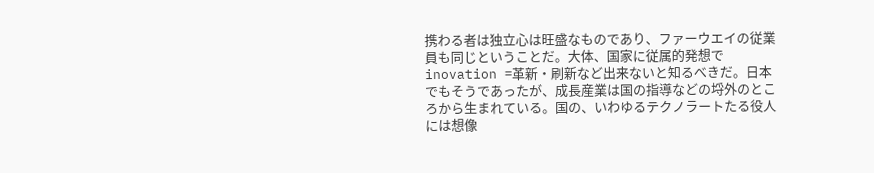携わる者は独立心は旺盛なものであり、ファーウエイの従業員も同じということだ。大体、国家に従属的発想でinovation =革新・刷新など出来ないと知るべきだ。日本でもそうであったが、成長産業は国の指導などの埒外のところから生まれている。国の、いわゆるテクノラートたる役人には想像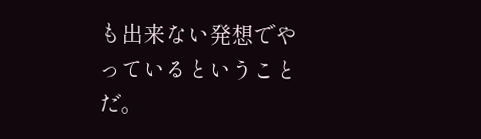も出来ない発想でやっているということだ。